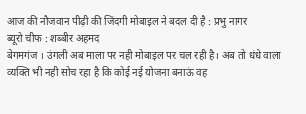आज की नौजवान पीढ़ी की जिंदगी मोबाइल ने बदल दी है : प्रभु नागर
ब्यूरो चीफ : शब्बीर अहमद
बेगमगंज । उंगली अब माला पर नही मोबाइल पर चल रही है। अब तो धंधे वाला व्यक्ति भी नही सोच रहा है कि कोई नई योजना बनाऊं वह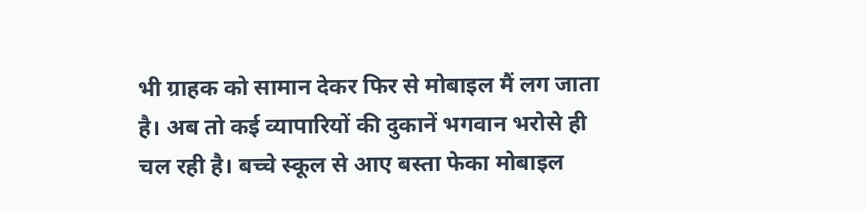भी ग्राहक को सामान देकर फिर से मोबाइल मैं लग जाता है। अब तो कई व्यापारियों की दुकानें भगवान भरोसे ही चल रही है। बच्चे स्कूल से आए बस्ता फेका मोबाइल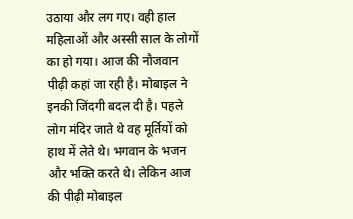उठाया और लग गए। वही हाल महिलाओं और अस्सी साल के लोगों का हो गया। आज की नौजवान पीढ़ी कहां जा रही है। मोबाइल ने इनकी जिंदगी बदल दी है। पहले लोग मंदिर जाते थे वह मूर्तियों को हाथ में लेते थे। भगवान के भजन और भक्ति करते थे। लेकिन आज की पीढ़ी मोबाइल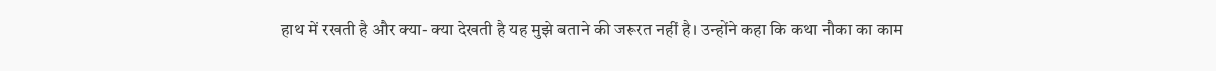हाथ में रखती है और क्या- क्या देखती है यह मुझे बताने की जरूरत नहीं है। उन्होंने कहा कि कथा नौका का काम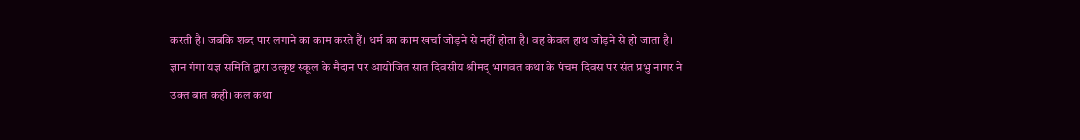करती है। जबकि शब्द पार लगाने का काम करते हैं। धर्म का काम खर्चा जोड़ने से नहीं होता है। वह केवल हाथ जोड़ने से हो जाता है।
ज्ञान गंगा यज्ञ समिति द्वारा उत्कृष्ट स्कूल के मैदान पर आयोजित सात दिवसीय श्रीमद् भागवत कथा के पंचम दिवस पर संत प्रभु नागर ने उक्त बात कही। कल कथा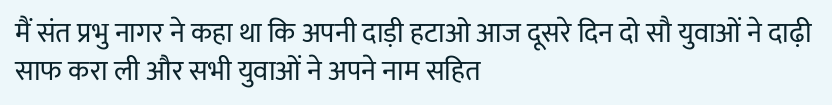मैं संत प्रभु नागर ने कहा था कि अपनी दाड़ी हटाओ आज दूसरे दिन दो सौ युवाओं ने दाढ़ी साफ करा ली और सभी युवाओं ने अपने नाम सहित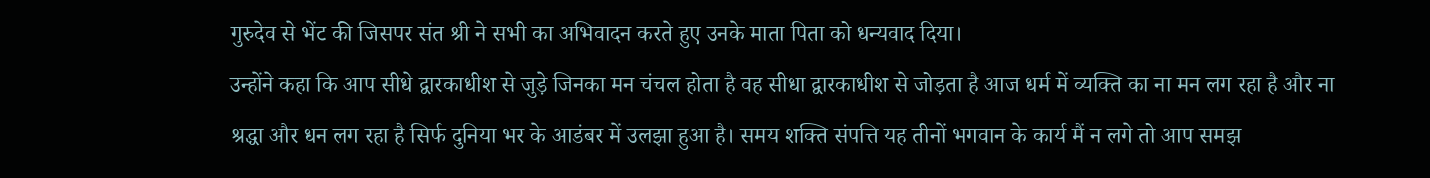गुरुदेव से भेंट की जिसपर संत श्री ने सभी का अभिवादन करते हुए उनके माता पिता को धन्यवाद दिया।
उन्होंने कहा कि आप सीधे द्वारकाधीश से जुड़े जिनका मन चंचल होता है वह सीधा द्वारकाधीश से जोड़ता है आज धर्म में व्यक्ति का ना मन लग रहा है और ना श्रद्धा और धन लग रहा है सिर्फ दुनिया भर के आडंबर में उलझा हुआ है। समय शक्ति संपत्ति यह तीनों भगवान के कार्य मैं न लगे तो आप समझ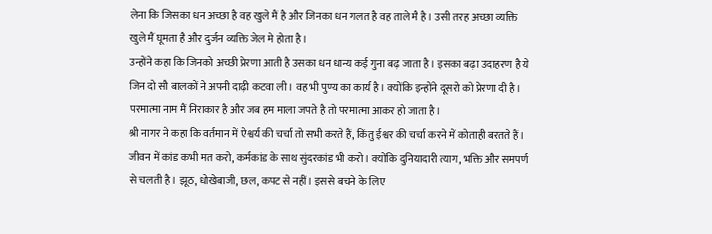लेना कि जिसका धन अच्छा है वह खुले मैं है और जिनका धन गलत है वह ताले मै है। उसी तरह अच्छा व्यक्ति खुले मैं घूमता है और दुर्जन व्यक्ति जेल मे होता है।
उन्होंने कहा कि जिनको अच्छी प्रेरणा आती है उसका धन धान्य कई गुना बढ़ जाता है। इसका बढ़ा उदाहरण है ये जिन दो सौ बालकों ने अपनी दाढ़ी कटवा ली। वह भी पुण्य का कार्य है। क्योंकि इन्होंने दूसरो को प्रेरणा दी है। परमात्मा नाम मैं निराकार है और जब हम माला जपते है तो परमात्मा आकर हो जाता है।
श्री नागर ने कहा कि वर्तमान में ऐश्वर्य की चर्चा तो सभी करते हैं, किंतु ईश्वर की चर्चा करने में कोताही बरतते हैं। जीवन में कांड कभी मत करो, कर्मकांड के साथ सुंदरकांड भी करो। क्योंकि दुनियादारी त्याग, भक्ति और समपर्ण से चलती है। झूठ, धोखेबाजी, छल, कपट से नहीं। इससे बचने के लिए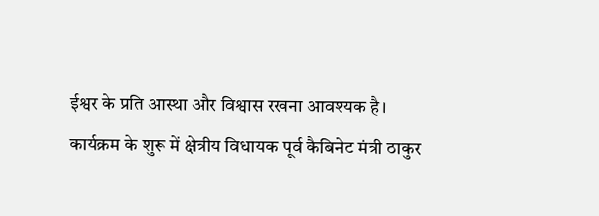ईश्वर के प्रति आस्था और विश्वास रखना आवश्यक है।
कार्यक्रम के शुरू में क्षेत्रीय विधायक पूर्व कैबिनेट मंत्री ठाकुर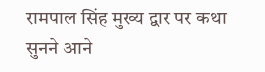रामपाल सिंह मुख्य द्वार पर कथा सुनने आने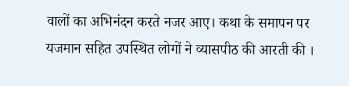वालों का अभिनंदन करते नजर आए। कथा के समापन पर यजमान सहित उपस्थित लोगों ने व्यासपीठ की आरती की ।